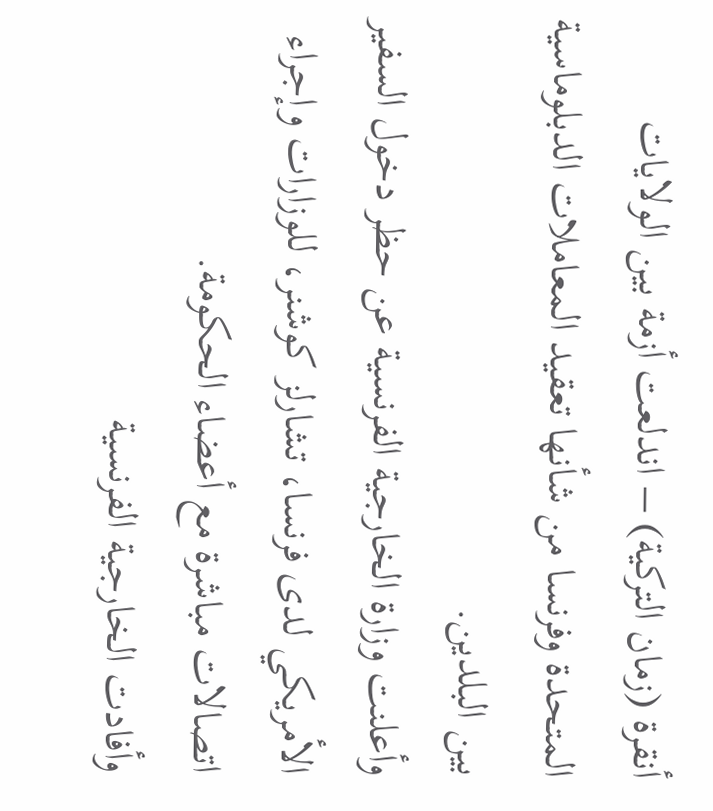أنقرة (زمان التركية) – اندلعت أزمة بين الولايات المتحدة وفرنسا من شأنها تعقيد المعاملات الدبلوماسية بين البلدين.
وأعلنت وزارة الخارجية الفرنسية عن حظر دخول السفير الأمريكي لدى فرنسا، تشارلز كوشنر، للوزارات وإجراء اتصالات مباشرة مع أعضاء الحكومة.
وأفادت الخارجية الفرنسية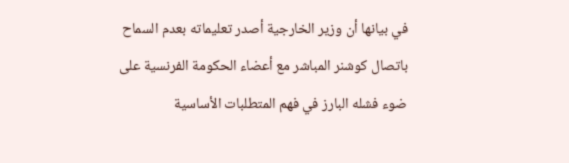في بيانها أن وزير الخارجية أصدر تعليماته بعدم السماح باتصال كوشنر المباشر مع أعضاء الحكومة الفرنسية على ضوء فشله البارز في فهم المتطلبات الأساسية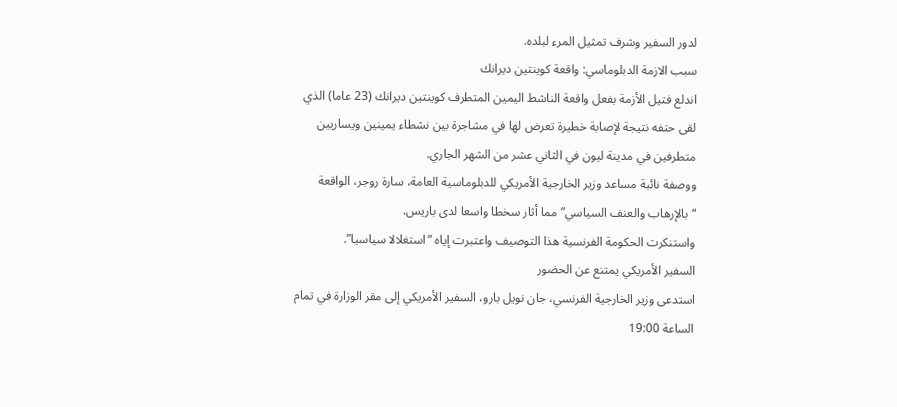لدور السفير وشرف تمثيل المرء لبلده.
سبب الازمة الدبلوماسي: واقعة كوينتين ديرانك
اندلع فتيل الأزمة بفعل واقعة الناشط اليمين المتطرف كوينتين ديرانك (23 عاما) الذي لقى حتفه نتيجة لإصابة خطيرة تعرض لها في مشاجرة بين نشطاء يمينين ويساريين متطرفين في مدينة ليون في الثاني عشر من الشهر الجاري.
ووصفة نائبة مساعد وزير الخارجية الأمريكي للدبلوماسية العامة، سارة روجر، الواقعة “بالإرهاب والعنف السياسي” مما أثار سخطا واسعا لدى باريس.
واستنكرت الحكومة الفرنسية هذا التوصيف واعتبرت إياه “استغلالا سياسيا”.
السفير الأمريكي يمتنع عن الحضور
استدعى وزير الخارجية الفرنسي، جان نويل بارو، السفير الأمريكي إلى مقر الوزارة في تمام الساعة 19:00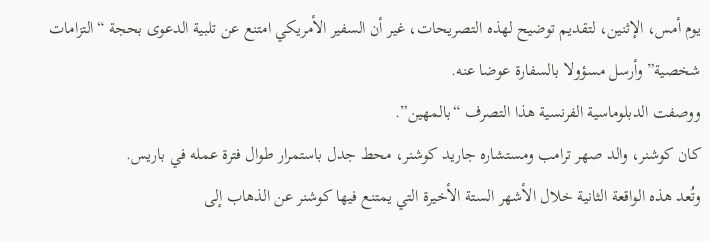يوم أمس، الإثنين، لتقديم توضيح لهذه التصريحات، غير أن السفير الأمريكي امتنع عن تلبية الدعوى بحجة “التزامات شخصية” وأرسل مسؤولا بالسفارة عوضا عنه.
ووصفت الدبلوماسية الفرنسية هذا التصرف “بالمهين”.
كان كوشنر، والد صهر ترامب ومستشاره جاريد كوشنر، محط جدل باستمرار طوال فترة عمله في باريس.
وتُعد هذه الواقعة الثانية خلال الأشهر الستة الأخيرة التي يمتنع فيها كوشنر عن الذهاب إلى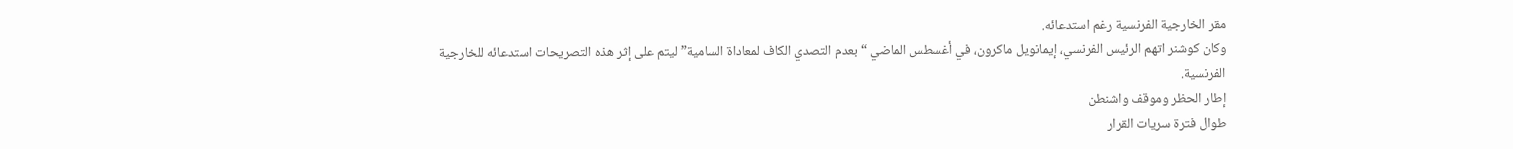مقر الخارجية الفرنسية رغم استدعائه.
وكان كوشنر اتهم الرئيس الفرنسي، إيمانويل ماكرون، في أغسطس الماضي “بعدم التصدي الكاف لمعاداة السامية” ليتم على إثر هذه التصريحات استدعائه للخارجية الفرنسية.
إطار الحظر وموقف واشنطن
طوال فترة سريات القرار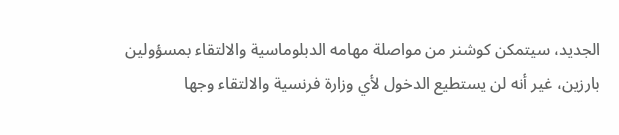الجديد، سيتمكن كوشنر من مواصلة مهامه الدبلوماسية والالتقاء بمسؤولين بارزين، غير أنه لن يستطيع الدخول لأي وزارة فرنسية والالتقاء وجها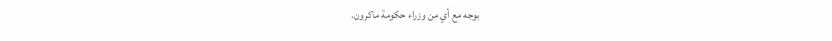بوجه مع أي من وزراء حكومة ماكرون.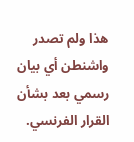هذا ولم تصدر واشنطن أي بيان رسمي بعد بشأن القرار الفرنسي.